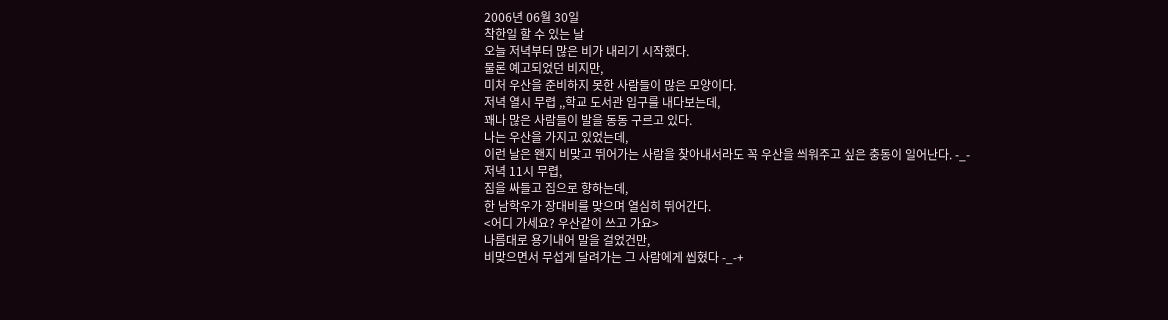2006년 06월 30일
착한일 할 수 있는 날
오늘 저녁부터 많은 비가 내리기 시작했다.
물론 예고되었던 비지만,
미처 우산을 준비하지 못한 사람들이 많은 모양이다.
저녁 열시 무렵 ,,학교 도서관 입구를 내다보는데,
꽤나 많은 사람들이 발을 동동 구르고 있다.
나는 우산을 가지고 있었는데,
이런 날은 왠지 비맞고 뛰어가는 사람을 찾아내서라도 꼭 우산을 씌워주고 싶은 충동이 일어난다. -_-
저녁 11시 무렵,
짐을 싸들고 집으로 향하는데,
한 남학우가 장대비를 맞으며 열심히 뛰어간다.
<어디 가세요? 우산같이 쓰고 가요>
나름대로 용기내어 말을 걸었건만,
비맞으면서 무섭게 달려가는 그 사람에게 씹혔다 -_-+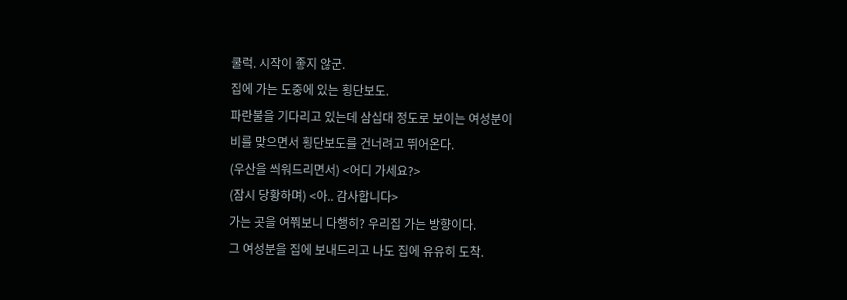쿨럭. 시작이 좋지 않군.
집에 가는 도중에 있는 횡단보도.
파란불을 기다리고 있는데 삼십대 정도로 보이는 여성분이
비를 맞으면서 횡단보도를 건너려고 뛰어온다.
(우산을 씌워드리면서) <어디 가세요?>
(잠시 당황하며) <아.. 감사합니다>
가는 곳을 여쭤보니 다행히? 우리집 가는 방향이다.
그 여성분을 집에 보내드리고 나도 집에 유유히 도착.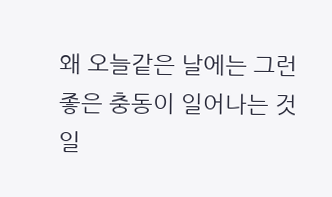왜 오늘같은 날에는 그런 좋은 충동이 일어나는 것일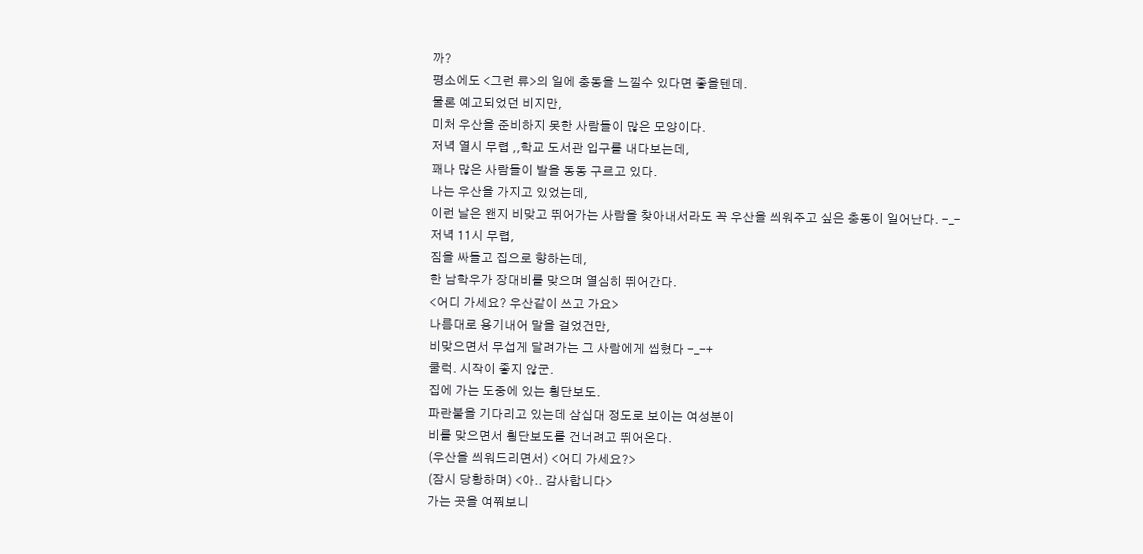까?
평소에도 <그런 류>의 일에 충동을 느낄수 있다면 좋을텐데.
물론 예고되었던 비지만,
미처 우산을 준비하지 못한 사람들이 많은 모양이다.
저녁 열시 무렵 ,,학교 도서관 입구를 내다보는데,
꽤나 많은 사람들이 발을 동동 구르고 있다.
나는 우산을 가지고 있었는데,
이런 날은 왠지 비맞고 뛰어가는 사람을 찾아내서라도 꼭 우산을 씌워주고 싶은 충동이 일어난다. -_-
저녁 11시 무렵,
짐을 싸들고 집으로 향하는데,
한 남학우가 장대비를 맞으며 열심히 뛰어간다.
<어디 가세요? 우산같이 쓰고 가요>
나름대로 용기내어 말을 걸었건만,
비맞으면서 무섭게 달려가는 그 사람에게 씹혔다 -_-+
쿨럭. 시작이 좋지 않군.
집에 가는 도중에 있는 횡단보도.
파란불을 기다리고 있는데 삼십대 정도로 보이는 여성분이
비를 맞으면서 횡단보도를 건너려고 뛰어온다.
(우산을 씌워드리면서) <어디 가세요?>
(잠시 당황하며) <아.. 감사합니다>
가는 곳을 여쭤보니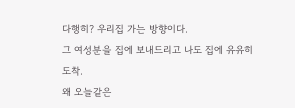다행히? 우리집 가는 방향이다.
그 여성분을 집에 보내드리고 나도 집에 유유히 도착.
왜 오늘같은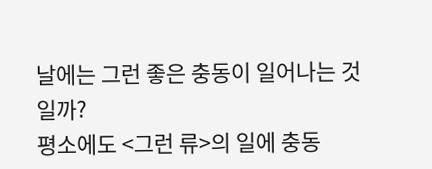날에는 그런 좋은 충동이 일어나는 것일까?
평소에도 <그런 류>의 일에 충동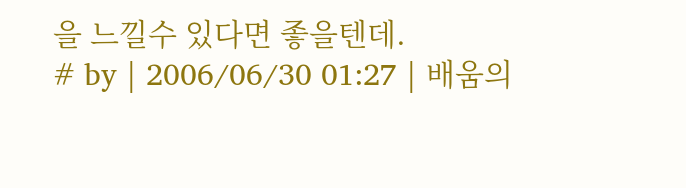을 느낄수 있다면 좋을텐데.
# by | 2006/06/30 01:27 | 배움의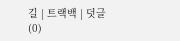길 | 트랙백 | 덧글(0)